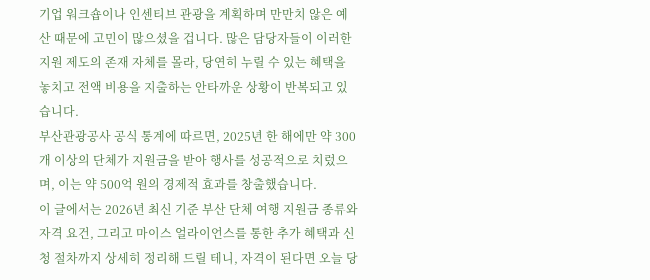기업 워크숍이나 인센티브 관광을 계획하며 만만치 않은 예산 때문에 고민이 많으셨을 겁니다. 많은 담당자들이 이러한 지원 제도의 존재 자체를 몰라, 당연히 누릴 수 있는 혜택을 놓치고 전액 비용을 지출하는 안타까운 상황이 반복되고 있습니다.
부산관광공사 공식 통계에 따르면, 2025년 한 해에만 약 300개 이상의 단체가 지원금을 받아 행사를 성공적으로 치렀으며, 이는 약 500억 원의 경제적 효과를 창출했습니다.
이 글에서는 2026년 최신 기준 부산 단체 여행 지원금 종류와 자격 요건, 그리고 마이스 얼라이언스를 통한 추가 혜택과 신청 절차까지 상세히 정리해 드릴 테니, 자격이 된다면 오늘 당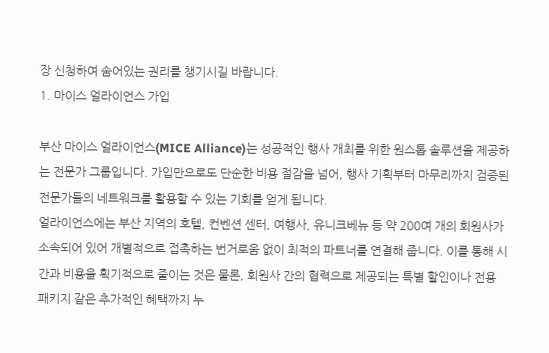장 신청하여 숨어있는 권리를 챙기시길 바랍니다.
1. 마이스 얼라이언스 가입

부산 마이스 얼라이언스(MICE Alliance)는 성공적인 행사 개최를 위한 원스톱 솔루션을 제공하는 전문가 그룹입니다. 가입만으로도 단순한 비용 절감을 넘어, 행사 기획부터 마무리까지 검증된 전문가들의 네트워크를 활용할 수 있는 기회를 얻게 됩니다.
얼라이언스에는 부산 지역의 호텔, 컨벤션 센터, 여행사, 유니크베뉴 등 약 200여 개의 회원사가 소속되어 있어 개별적으로 접촉하는 번거로움 없이 최적의 파트너를 연결해 줍니다. 이를 통해 시간과 비용을 획기적으로 줄이는 것은 물론, 회원사 간의 협력으로 제공되는 특별 할인이나 전용 패키지 같은 추가적인 혜택까지 누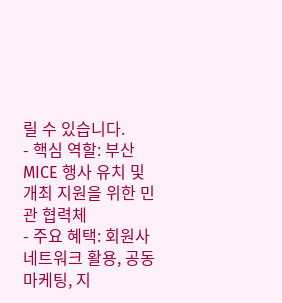릴 수 있습니다.
- 핵심 역할: 부산 MICE 행사 유치 및 개최 지원을 위한 민관 협력체
- 주요 혜택: 회원사 네트워크 활용, 공동 마케팅, 지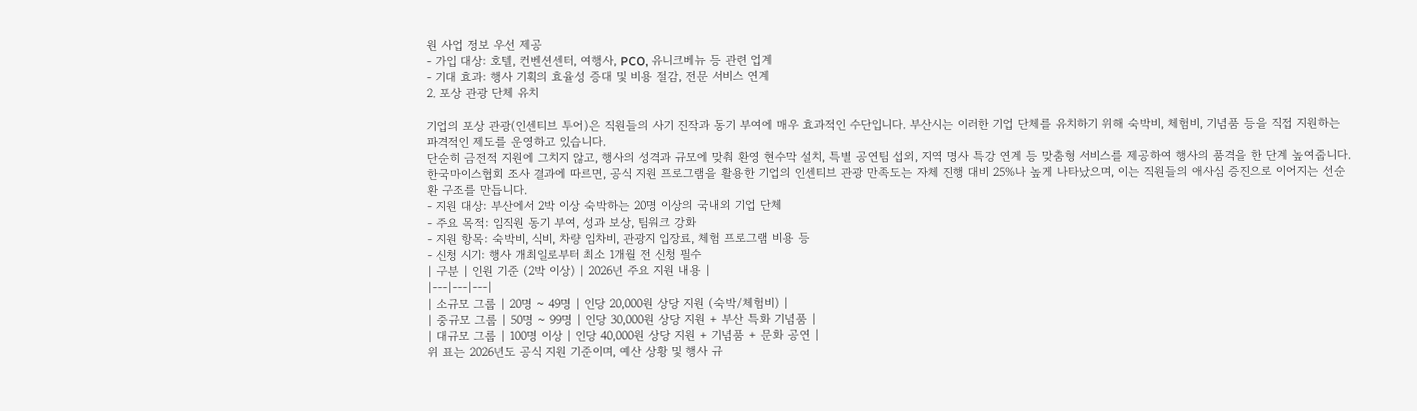원 사업 정보 우선 제공
- 가입 대상: 호텔, 컨벤션센터, 여행사, PCO, 유니크베뉴 등 관련 업계
- 기대 효과: 행사 기획의 효율성 증대 및 비용 절감, 전문 서비스 연계
2. 포상 관광 단체 유치

기업의 포상 관광(인센티브 투어)은 직원들의 사기 진작과 동기 부여에 매우 효과적인 수단입니다. 부산시는 이러한 기업 단체를 유치하기 위해 숙박비, 체험비, 기념품 등을 직접 지원하는 파격적인 제도를 운영하고 있습니다.
단순히 금전적 지원에 그치지 않고, 행사의 성격과 규모에 맞춰 환영 현수막 설치, 특별 공연팀 섭외, 지역 명사 특강 연계 등 맞춤형 서비스를 제공하여 행사의 품격을 한 단계 높여줍니다. 한국마이스협회 조사 결과에 따르면, 공식 지원 프로그램을 활용한 기업의 인센티브 관광 만족도는 자체 진행 대비 25%나 높게 나타났으며, 이는 직원들의 애사심 증진으로 이어지는 선순환 구조를 만듭니다.
- 지원 대상: 부산에서 2박 이상 숙박하는 20명 이상의 국내외 기업 단체
- 주요 목적: 임직원 동기 부여, 성과 보상, 팀워크 강화
- 지원 항목: 숙박비, 식비, 차량 임차비, 관광지 입장료, 체험 프로그램 비용 등
- 신청 시기: 행사 개최일로부터 최소 1개월 전 신청 필수
| 구분 | 인원 기준 (2박 이상) | 2026년 주요 지원 내용 |
|---|---|---|
| 소규모 그룹 | 20명 ~ 49명 | 인당 20,000원 상당 지원 (숙박/체험비) |
| 중규모 그룹 | 50명 ~ 99명 | 인당 30,000원 상당 지원 + 부산 특화 기념품 |
| 대규모 그룹 | 100명 이상 | 인당 40,000원 상당 지원 + 기념품 + 문화 공연 |
위 표는 2026년도 공식 지원 기준이며, 예산 상황 및 행사 규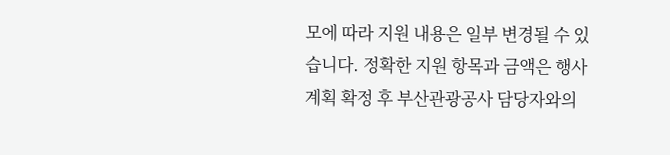모에 따라 지원 내용은 일부 변경될 수 있습니다. 정확한 지원 항목과 금액은 행사 계획 확정 후 부산관광공사 담당자와의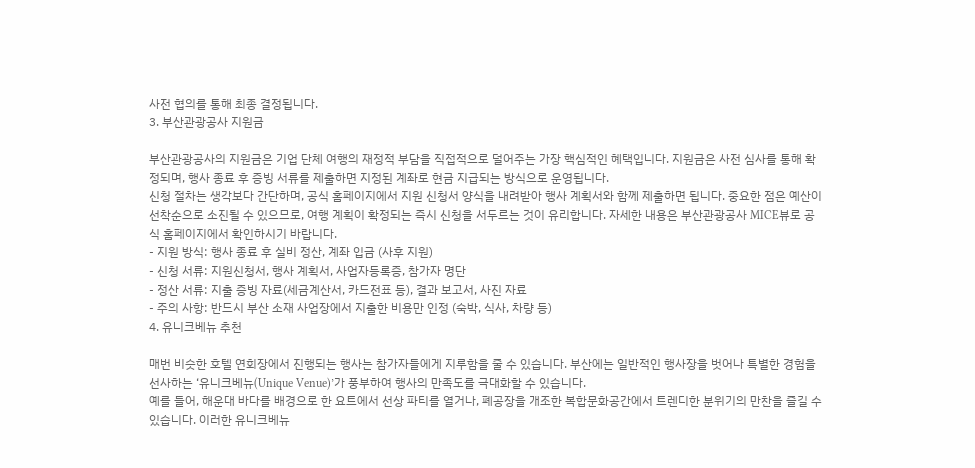사전 협의를 통해 최종 결정됩니다.
3. 부산관광공사 지원금

부산관광공사의 지원금은 기업 단체 여행의 재정적 부담을 직접적으로 덜어주는 가장 핵심적인 혜택입니다. 지원금은 사전 심사를 통해 확정되며, 행사 종료 후 증빙 서류를 제출하면 지정된 계좌로 현금 지급되는 방식으로 운영됩니다.
신청 절차는 생각보다 간단하며, 공식 홈페이지에서 지원 신청서 양식을 내려받아 행사 계획서와 함께 제출하면 됩니다. 중요한 점은 예산이 선착순으로 소진될 수 있으므로, 여행 계획이 확정되는 즉시 신청을 서두르는 것이 유리합니다. 자세한 내용은 부산관광공사 MICE뷰로 공식 홈페이지에서 확인하시기 바랍니다.
- 지원 방식: 행사 종료 후 실비 정산, 계좌 입금 (사후 지원)
- 신청 서류: 지원신청서, 행사 계획서, 사업자등록증, 참가자 명단
- 정산 서류: 지출 증빙 자료(세금계산서, 카드전표 등), 결과 보고서, 사진 자료
- 주의 사항: 반드시 부산 소재 사업장에서 지출한 비용만 인정 (숙박, 식사, 차량 등)
4. 유니크베뉴 추천

매번 비슷한 호텔 연회장에서 진행되는 행사는 참가자들에게 지루함을 줄 수 있습니다. 부산에는 일반적인 행사장을 벗어나 특별한 경험을 선사하는 ‘유니크베뉴(Unique Venue)’가 풍부하여 행사의 만족도를 극대화할 수 있습니다.
예를 들어, 해운대 바다를 배경으로 한 요트에서 선상 파티를 열거나, 폐공장을 개조한 복합문화공간에서 트렌디한 분위기의 만찬을 즐길 수 있습니다. 이러한 유니크베뉴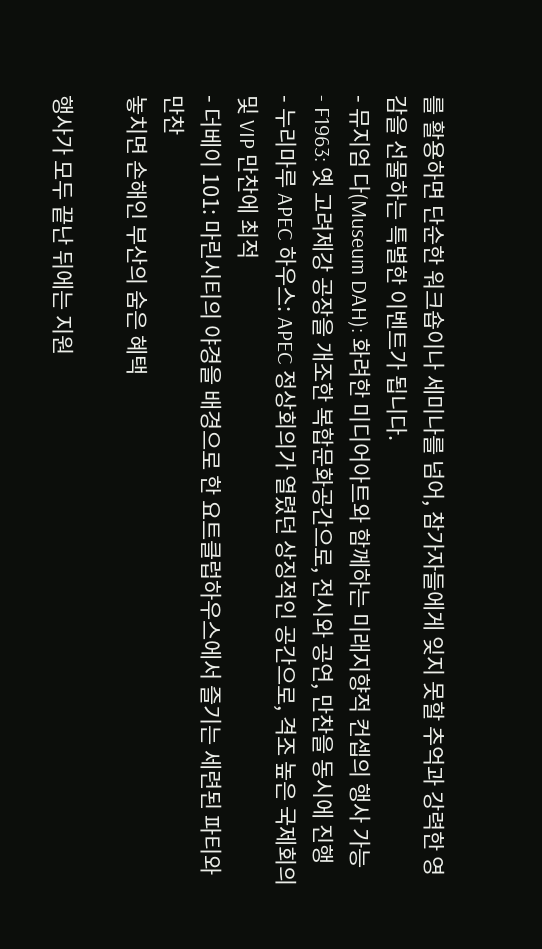를 활용하면 단순한 워크숍이나 세미나를 넘어, 참가자들에게 잊지 못할 추억과 강력한 영감을 선물하는 특별한 이벤트가 됩니다.
- 뮤지엄 다(Museum DAH): 화려한 미디어아트와 함께하는 미래지향적 컨셉의 행사 가능
- F1963: 옛 고려제강 공장을 개조한 복합문화공간으로, 전시와 공연, 만찬을 동시에 진행
- 누리마루 APEC 하우스: APEC 정상회의가 열렸던 상징적인 공간으로, 격조 높은 국제회의 및 VIP 만찬에 최적
- 더베이 101: 마린시티의 야경을 배경으로 한 요트클럽하우스에서 즐기는 세련된 파티와 만찬
놓치면 손해인 부산의 숨은 혜택

행사가 모두 끝난 뒤에는 지원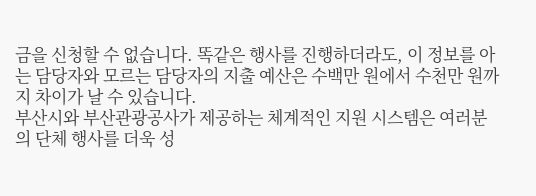금을 신청할 수 없습니다. 똑같은 행사를 진행하더라도, 이 정보를 아는 담당자와 모르는 담당자의 지출 예산은 수백만 원에서 수천만 원까지 차이가 날 수 있습니다.
부산시와 부산관광공사가 제공하는 체계적인 지원 시스템은 여러분의 단체 행사를 더욱 성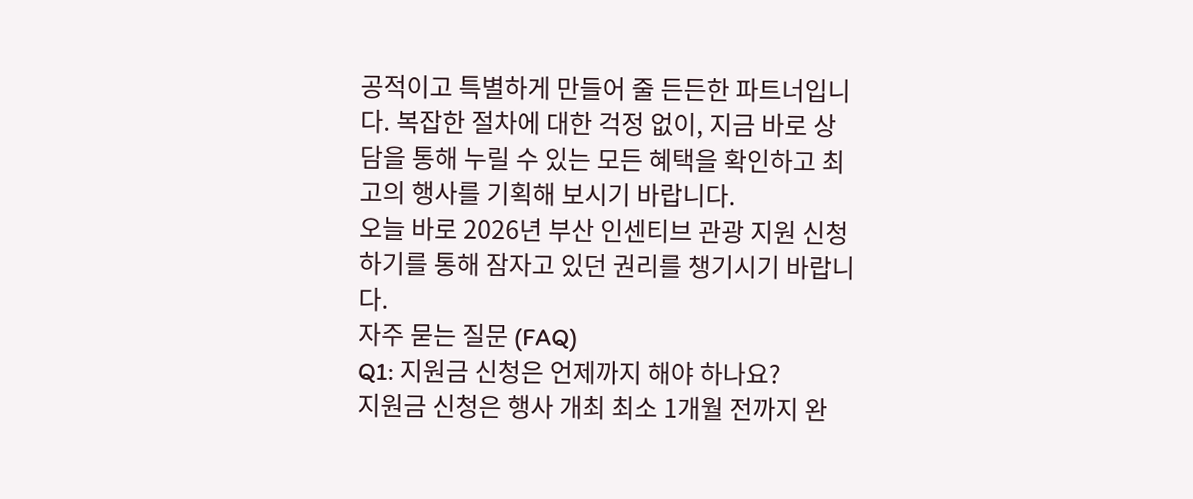공적이고 특별하게 만들어 줄 든든한 파트너입니다. 복잡한 절차에 대한 걱정 없이, 지금 바로 상담을 통해 누릴 수 있는 모든 혜택을 확인하고 최고의 행사를 기획해 보시기 바랍니다.
오늘 바로 2026년 부산 인센티브 관광 지원 신청하기를 통해 잠자고 있던 권리를 챙기시기 바랍니다.
자주 묻는 질문 (FAQ)
Q1: 지원금 신청은 언제까지 해야 하나요?
지원금 신청은 행사 개최 최소 1개월 전까지 완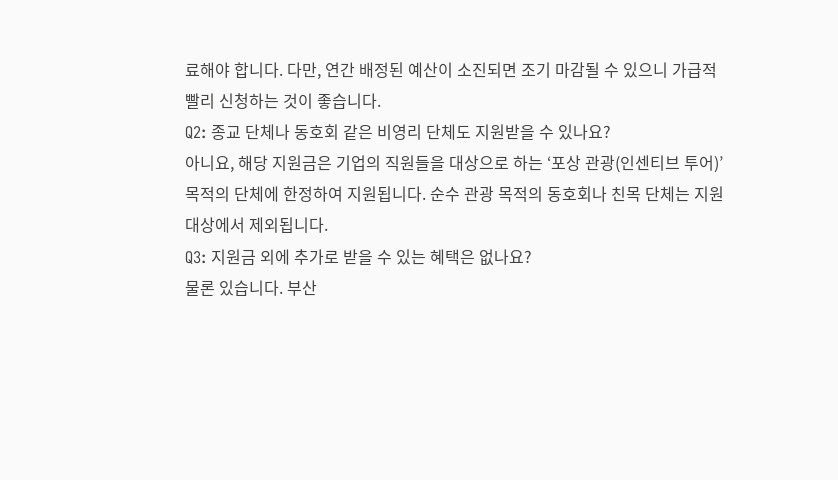료해야 합니다. 다만, 연간 배정된 예산이 소진되면 조기 마감될 수 있으니 가급적 빨리 신청하는 것이 좋습니다.
Q2: 종교 단체나 동호회 같은 비영리 단체도 지원받을 수 있나요?
아니요, 해당 지원금은 기업의 직원들을 대상으로 하는 ‘포상 관광(인센티브 투어)’ 목적의 단체에 한정하여 지원됩니다. 순수 관광 목적의 동호회나 친목 단체는 지원 대상에서 제외됩니다.
Q3: 지원금 외에 추가로 받을 수 있는 혜택은 없나요?
물론 있습니다. 부산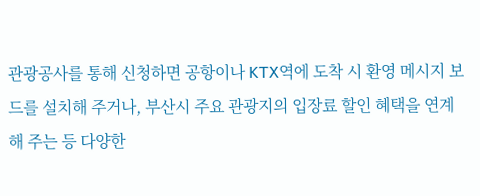관광공사를 통해 신청하면 공항이나 KTX역에 도착 시 환영 메시지 보드를 설치해 주거나, 부산시 주요 관광지의 입장료 할인 혜택을 연계해 주는 등 다양한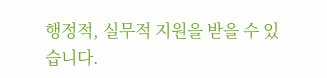행정적, 실무적 지원을 받을 수 있습니다.